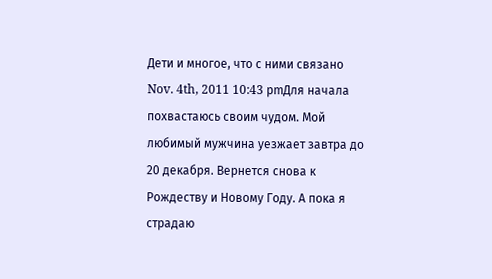Дети и многое, что с ними связано
Nov. 4th, 2011 10:43 pmДля начала похвастаюсь своим чудом. Мой любимый мужчина уезжает завтра до 20 декабря. Вернется снова к Рождеству и Новому Году. А пока я страдаю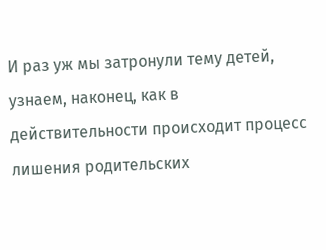И раз уж мы затронули тему детей, узнаем, наконец, как в действительности происходит процесс лишения родительских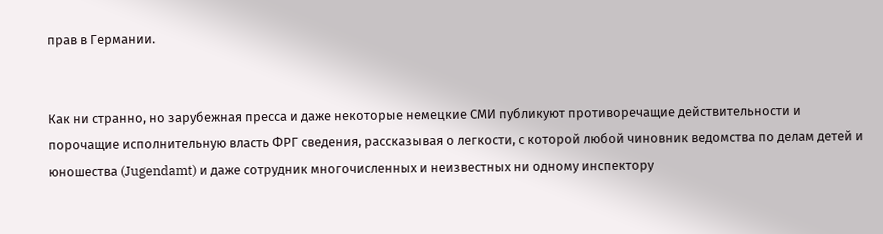прав в Германии.


Как ни странно, но зарубежная пресса и даже некоторые немецкие СМИ публикуют противоречащие действительности и порочащие исполнительную власть ФРГ сведения, рассказывая о легкости, с которой любой чиновник ведомства по делам детей и юношества (Jugendamt) и даже сотрудник многочисленных и неизвестных ни одному инспектору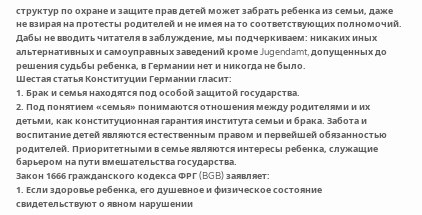структур по охране и защите прав детей может забрать ребенка из семьи, даже не взирая на протесты родителей и не имея на то соответствующих полномочий. Дабы не вводить читателя в заблуждение, мы подчеркиваем: никаких иных альтернативных и самоуправных заведений кроме Jugendamt, допущенных до решения судьбы ребенка, в Германии нет и никогда не было.
Шестая статья Конституции Германии гласит:
1. Брак и семья находятся под особой защитой государства.
2. Под понятием «семья» понимаются отношения между родителями и их детьми, как конституционная гарантия института семьи и брака. Забота и воспитание детей являются естественным правом и первейшей обязанностью родителей. Приоритетными в семье являются интересы ребенка, служащие барьером на пути вмешательства государства.
Закон 1666 гражданского кодекса ФРГ (BGB) заявляет:
1. Если здоровье ребенка, его душевное и физическое состояние свидетельствуют о явном нарушении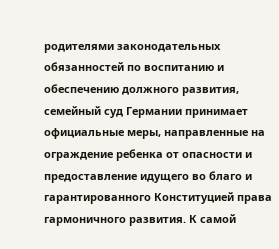родителями законодательных обязанностей по воспитанию и обеспечению должного развития, семейный суд Германии принимает официальные меры, направленные на ограждение ребенка от опасности и предоставление идущего во благо и гарантированного Конституцией права гармоничного развития. К самой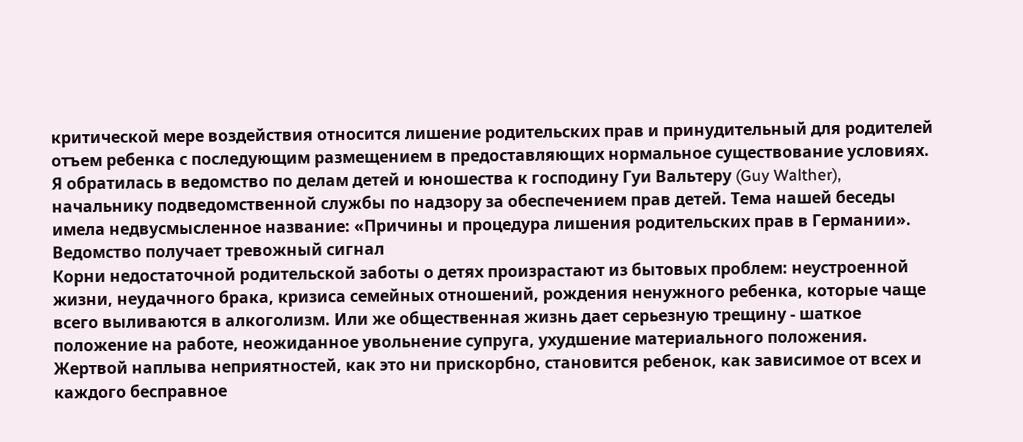критической мере воздействия относится лишение родительских прав и принудительный для родителей отъем ребенка с последующим размещением в предоставляющих нормальное существование условиях.
Я обратилась в ведомство по делам детей и юношества к господину Гуи Вальтеру (Guy Walther), начальнику подведомственной службы по надзору за обеспечением прав детей. Тема нашей беседы имела недвусмысленное название: «Причины и процедура лишения родительских прав в Германии».
Ведомство получает тревожный сигнал
Корни недостаточной родительской заботы о детях произрастают из бытовых проблем: неустроенной жизни, неудачного брака, кризиса семейных отношений, рождения ненужного ребенка, которые чаще всего выливаются в алкоголизм. Или же общественная жизнь дает серьезную трещину - шаткое положение на работе, неожиданное увольнение супруга, ухудшение материального положения. Жертвой наплыва неприятностей, как это ни прискорбно, становится ребенок, как зависимое от всех и каждого бесправное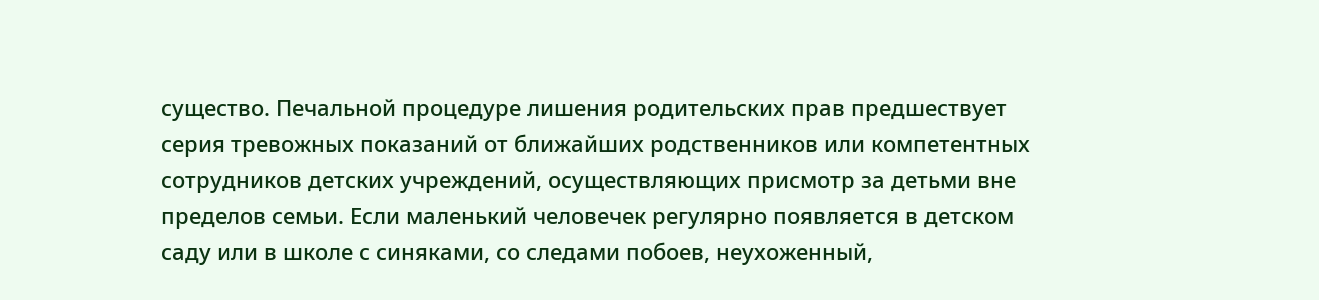существо. Печальной процедуре лишения родительских прав предшествует серия тревожных показаний от ближайших родственников или компетентных сотрудников детских учреждений, осуществляющих присмотр за детьми вне пределов семьи. Если маленький человечек регулярно появляется в детском саду или в школе с синяками, со следами побоев, неухоженный,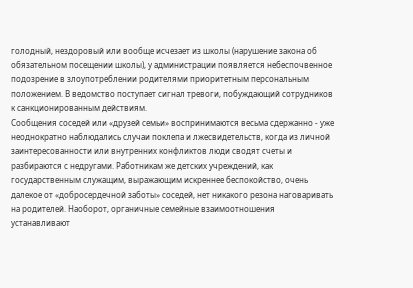голодный, нездоровый или вообще исчезает из школы (нарушение закона об обязательном посещении школы), у администрации появляется небеспочвенное подозрение в злоупотреблении родителями приоритетным персональным положением. В ведомство поступает сигнал тревоги, побуждающий сотрудников к санкционированным действиям.
Сообщения соседей или «друзей семьи» воспринимаются весьма сдержанно - уже неоднократно наблюдались случаи поклепа и лжесвидетельств, когда из личной заинтересованности или внутренних конфликтов люди сводят счеты и разбираются с недругами. Работникам же детских учреждений, как государственным служащим, выражающим искреннее беспокойство, очень далекое от «добросердечной заботы» соседей, нет никакого резона наговаривать на родителей. Наоборот, органичные семейные взаимоотношения устанавливают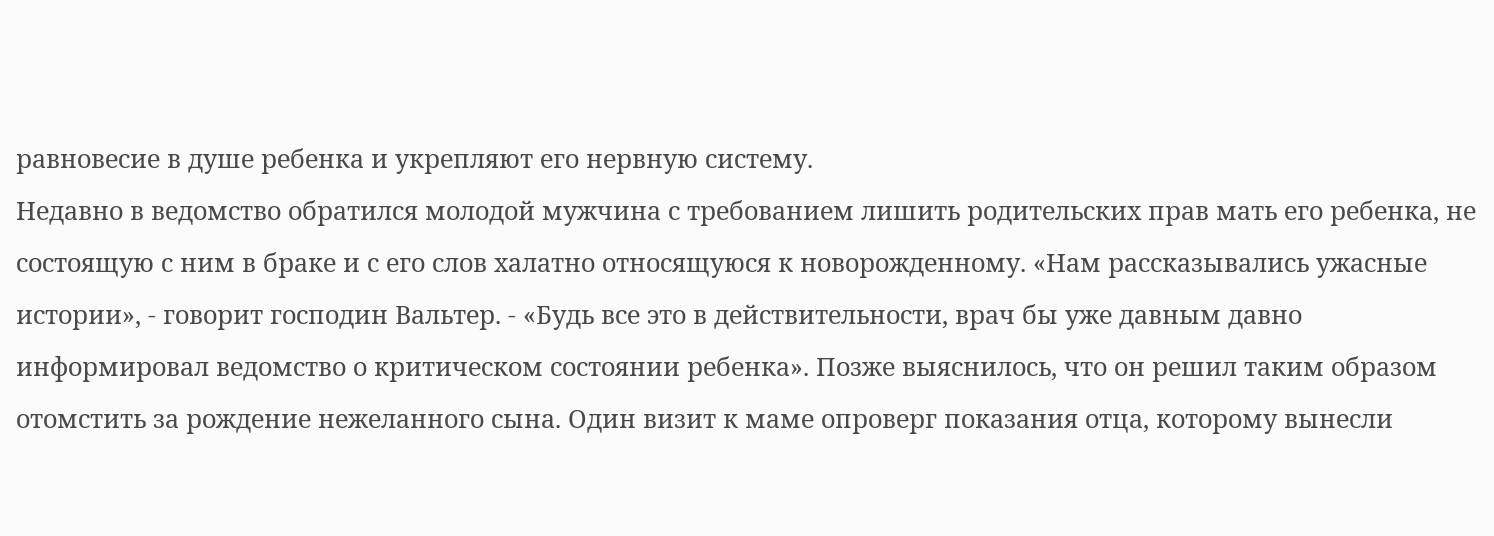равновесие в душе ребенка и укрепляют его нервную систему.
Недавно в ведомство обратился молодой мужчина с требованием лишить родительских прав мать его ребенка, не состоящую с ним в браке и с его слов халатно относящуюся к новорожденному. «Нам рассказывались ужасные истории», - говорит господин Вальтер. - «Будь все это в действительности, врач бы уже давным давно информировал ведомство о критическом состоянии ребенка». Позже выяснилось, что он решил таким образом отомстить за рождение нежеланного сына. Один визит к маме опроверг показания отца, которому вынесли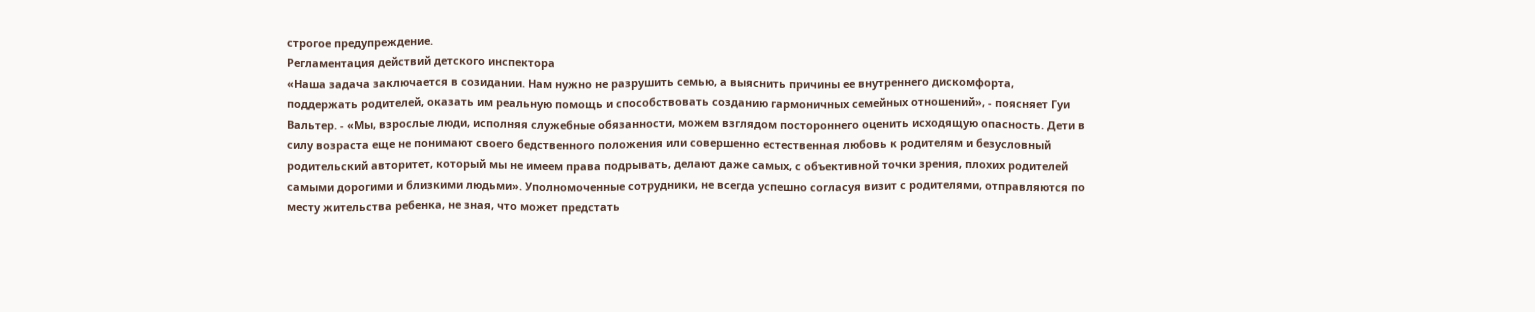строгое предупреждение.
Регламентация действий детского инспектора
«Наша задача заключается в созидании. Нам нужно не разрушить семью, а выяснить причины ее внутреннего дискомфорта, поддержать родителей, оказать им реальную помощь и способствовать созданию гармоничных семейных отношений», - поясняет Гуи Вальтер. - «Мы, взрослые люди, исполняя служебные обязанности, можем взглядом постороннего оценить исходящую опасность. Дети в силу возраста еще не понимают своего бедственного положения или совершенно естественная любовь к родителям и безусловный родительский авторитет, который мы не имеем права подрывать, делают даже самых, с объективной точки зрения, плохих родителей самыми дорогими и близкими людьми». Уполномоченные сотрудники, не всегда успешно согласуя визит с родителями, отправляются по месту жительства ребенка, не зная, что может предстать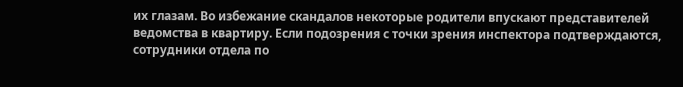их глазам. Во избежание скандалов некоторые родители впускают представителей ведомства в квартиру. Если подозрения с точки зрения инспектора подтверждаются, сотрудники отдела по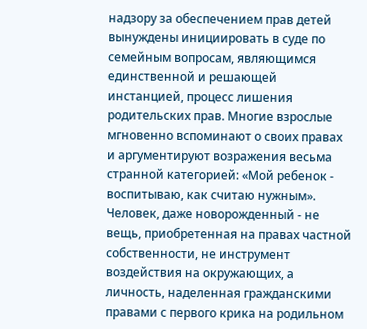надзору за обеспечением прав детей вынуждены инициировать в суде по семейным вопросам, являющимся единственной и решающей инстанцией, процесс лишения родительских прав. Многие взрослые мгновенно вспоминают о своих правах и аргументируют возражения весьма странной категорией: «Мой ребенок - воспитываю, как считаю нужным». Человек, даже новорожденный - не вещь, приобретенная на правах частной собственности, не инструмент воздействия на окружающих, а личность, наделенная гражданскими правами с первого крика на родильном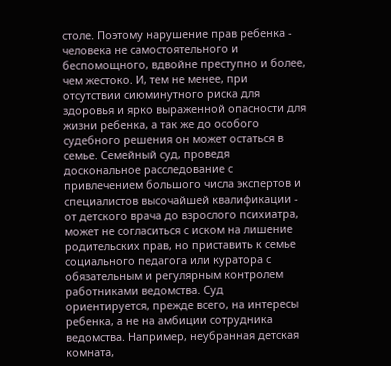столе. Поэтому нарушение прав ребенка - человека не самостоятельного и беспомощного, вдвойне преступно и более, чем жестоко. И, тем не менее, при отсутствии сиюминутного риска для здоровья и ярко выраженной опасности для жизни ребенка, а так же до особого судебного решения он может остаться в семье. Семейный суд, проведя доскональное расследование с привлечением большого числа экспертов и специалистов высочайшей квалификации - от детского врача до взрослого психиатра, может не согласиться с иском на лишение родительских прав, но приставить к семье социального педагога или куратора с обязательным и регулярным контролем работниками ведомства. Суд ориентируется, прежде всего, на интересы ребенка, а не на амбиции сотрудника ведомства. Например, неубранная детская комната,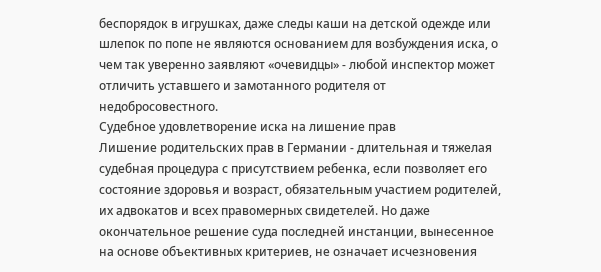беспорядок в игрушках, даже следы каши на детской одежде или шлепок по попе не являются основанием для возбуждения иска, о чем так уверенно заявляют «очевидцы» - любой инспектор может отличить уставшего и замотанного родителя от недобросовестного.
Судебное удовлетворение иска на лишение прав
Лишение родительских прав в Германии - длительная и тяжелая судебная процедура с присутствием ребенка, если позволяет его состояние здоровья и возраст, обязательным участием родителей, их адвокатов и всех правомерных свидетелей. Но даже окончательное решение суда последней инстанции, вынесенное на основе объективных критериев, не означает исчезновения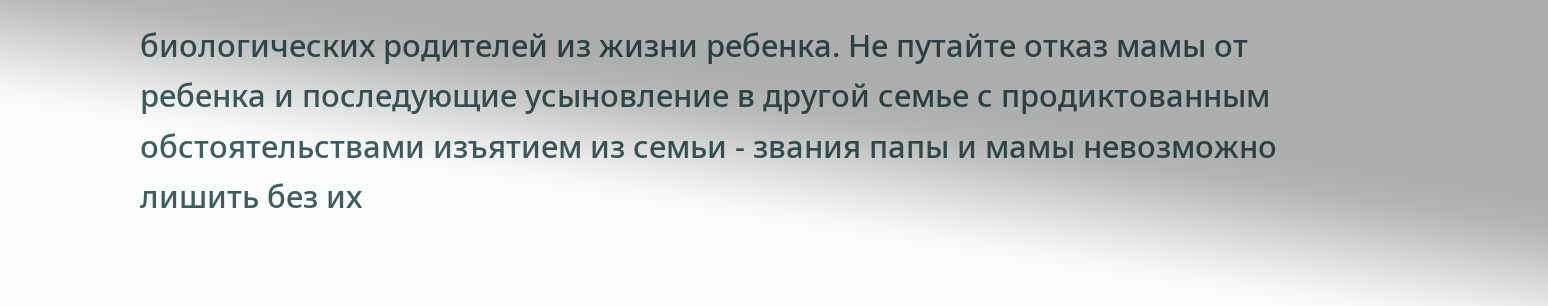биологических родителей из жизни ребенка. Не путайте отказ мамы от ребенка и последующие усыновление в другой семье с продиктованным обстоятельствами изъятием из семьи - звания папы и мамы невозможно лишить без их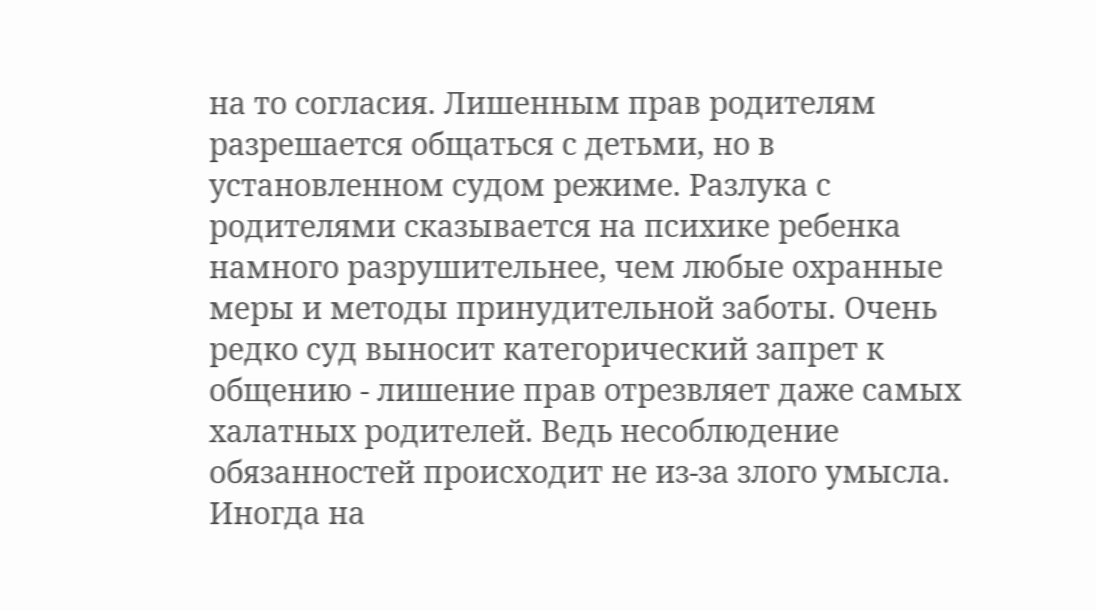на то согласия. Лишенным прав родителям разрешается общаться с детьми, но в установленном судом режиме. Разлука с родителями сказывается на психике ребенка намного разрушительнее, чем любые охранные меры и методы принудительной заботы. Очень редко суд выносит категорический запрет к общению - лишение прав отрезвляет даже самых халатных родителей. Ведь несоблюдение обязанностей происходит не из-за злого умысла.
Иногда на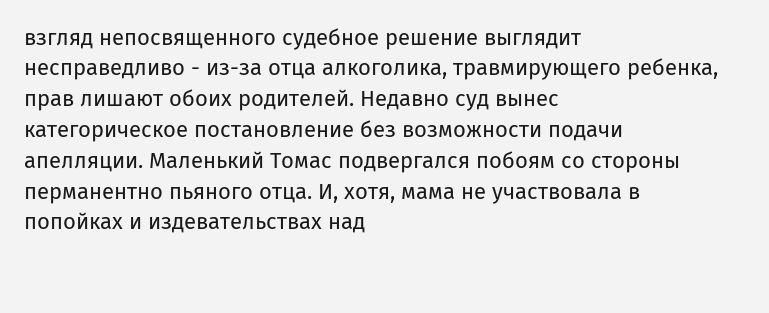взгляд непосвященного судебное решение выглядит несправедливо - из-за отца алкоголика, травмирующего ребенка, прав лишают обоих родителей. Недавно суд вынес категорическое постановление без возможности подачи апелляции. Маленький Томас подвергался побоям со стороны перманентно пьяного отца. И, хотя, мама не участвовала в попойках и издевательствах над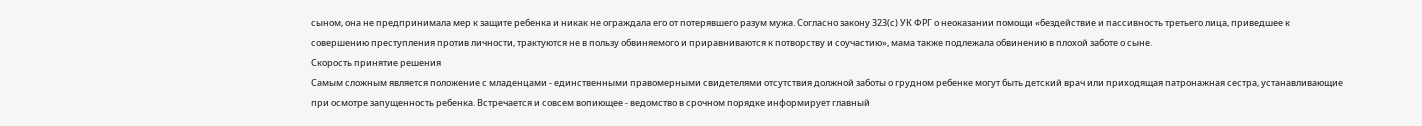сыном, она не предпринимала мер к защите ребенка и никак не ограждала его от потерявшего разум мужа. Согласно закону 323(с) УК ФРГ о неоказании помощи «бездействие и пассивность третьего лица, приведшее к совершению преступления против личности, трактуются не в пользу обвиняемого и приравниваются к потворству и соучастию», мама также подлежала обвинению в плохой заботе о сыне.
Скорость принятие решения
Самым сложным является положение с младенцами - единственными правомерными свидетелями отсутствия должной заботы о грудном ребенке могут быть детский врач или приходящая патронажная сестра, устанавливающие при осмотре запущенность ребенка. Встречается и совсем вопиющее - ведомство в срочном порядке информирует главный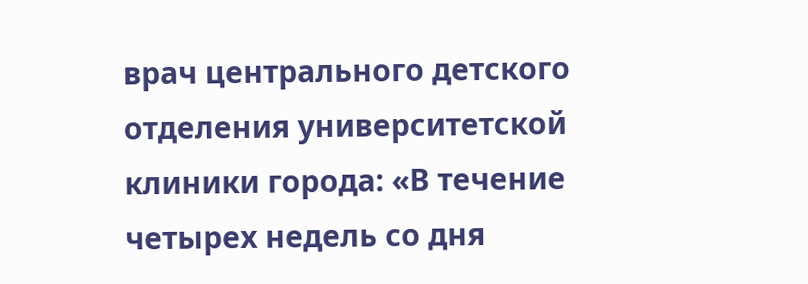врач центрального детского отделения университетской клиники города: «В течение четырех недель со дня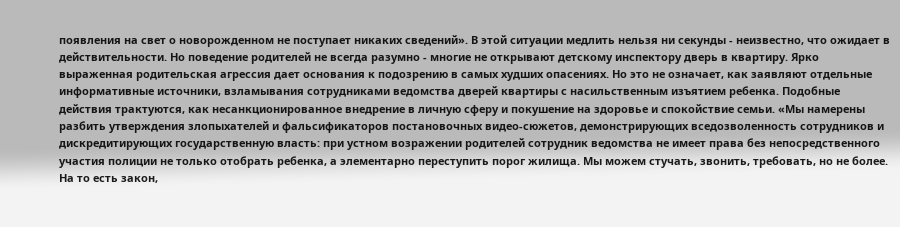появления на свет о новорожденном не поступает никаких сведений». В этой ситуации медлить нельзя ни секунды - неизвестно, что ожидает в действительности. Но поведение родителей не всегда разумно - многие не открывают детскому инспектору дверь в квартиру. Ярко выраженная родительская агрессия дает основания к подозрению в самых худших опасениях. Но это не означает, как заявляют отдельные информативные источники, взламывания сотрудниками ведомства дверей квартиры с насильственным изъятием ребенка. Подобные действия трактуются, как несанкционированное внедрение в личную сферу и покушение на здоровье и спокойствие семьи. «Мы намерены разбить утверждения злопыхателей и фальсификаторов постановочных видео-сюжетов, демонстрирующих вседозволенность сотрудников и дискредитирующих государственную власть: при устном возражении родителей сотрудник ведомства не имеет права без непосредственного участия полиции не только отобрать ребенка, а элементарно переступить порог жилища. Мы можем стучать, звонить, требовать, но не более. На то есть закон,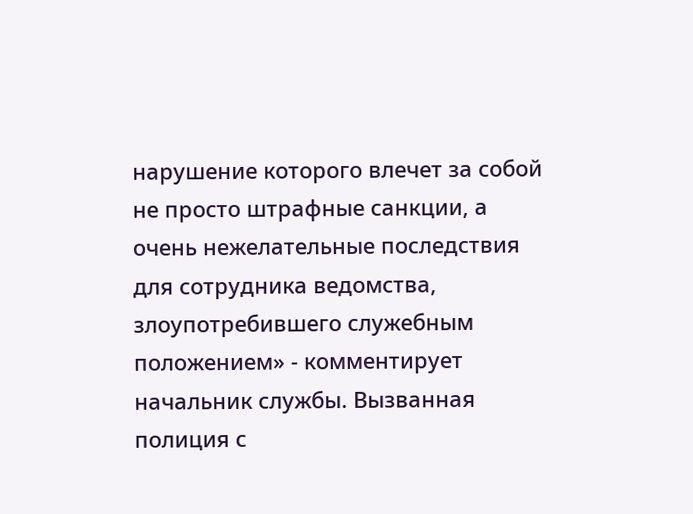нарушение которого влечет за собой не просто штрафные санкции, а очень нежелательные последствия для сотрудника ведомства, злоупотребившего служебным положением» - комментирует начальник службы. Вызванная полиция с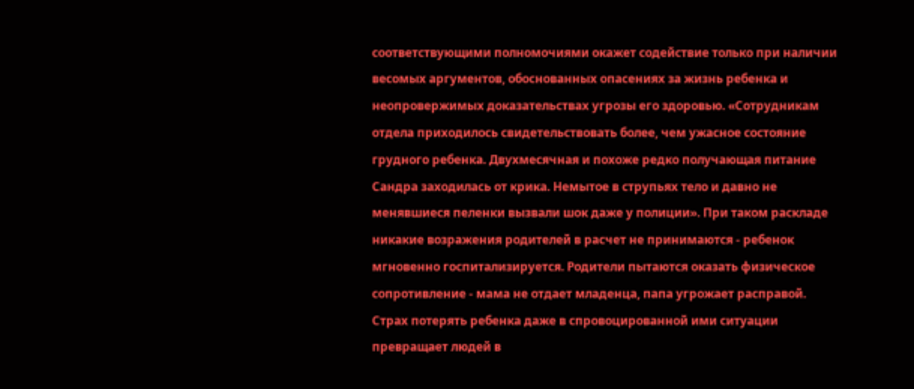соответствующими полномочиями окажет содействие только при наличии весомых аргументов, обоснованных опасениях за жизнь ребенка и неопровержимых доказательствах угрозы его здоровью. «Сотрудникам отдела приходилось свидетельствовать более, чем ужасное состояние грудного ребенка. Двухмесячная и похоже редко получающая питание Сандра заходилась от крика. Немытое в струпьях тело и давно не менявшиеся пеленки вызвали шок даже у полиции». При таком раскладе никакие возражения родителей в расчет не принимаются - ребенок мгновенно госпитализируется. Родители пытаются оказать физическое сопротивление - мама не отдает младенца, папа угрожает расправой. Страх потерять ребенка даже в спровоцированной ими ситуации превращает людей в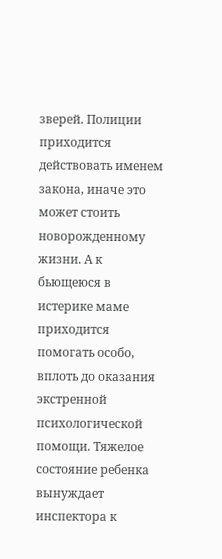зверей. Полиции приходится действовать именем закона, иначе это может стоить новорожденному жизни. А к бьющеюся в истерике маме приходится помогать особо, вплоть до оказания экстренной психологической помощи. Тяжелое состояние ребенка вынуждает инспектора к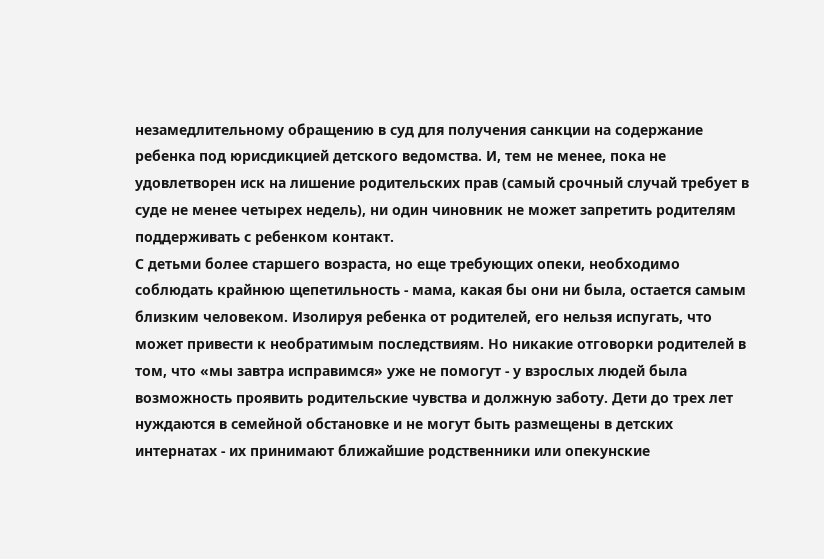незамедлительному обращению в суд для получения санкции на содержание ребенка под юрисдикцией детского ведомства. И, тем не менее, пока не удовлетворен иск на лишение родительских прав (самый срочный случай требует в суде не менее четырех недель), ни один чиновник не может запретить родителям поддерживать с ребенком контакт.
С детьми более старшего возраста, но еще требующих опеки, необходимо соблюдать крайнюю щепетильность - мама, какая бы они ни была, остается самым близким человеком. Изолируя ребенка от родителей, его нельзя испугать, что может привести к необратимым последствиям. Но никакие отговорки родителей в том, что «мы завтра исправимся» уже не помогут - у взрослых людей была возможность проявить родительские чувства и должную заботу. Дети до трех лет нуждаются в семейной обстановке и не могут быть размещены в детских интернатах - их принимают ближайшие родственники или опекунские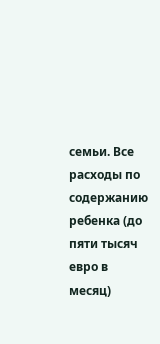семьи. Все расходы по содержанию ребенка (до пяти тысяч евро в месяц)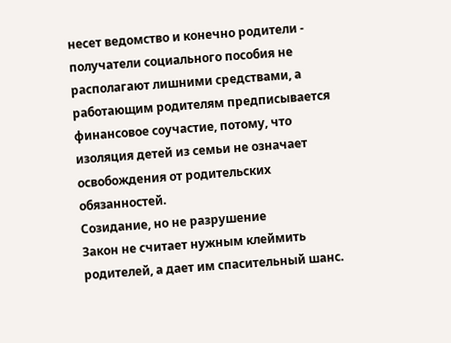несет ведомство и конечно родители - получатели социального пособия не располагают лишними средствами, а работающим родителям предписывается финансовое соучастие, потому, что изоляция детей из семьи не означает освобождения от родительских обязанностей.
Созидание, но не разрушение
Закон не считает нужным клеймить родителей, а дает им спасительный шанс.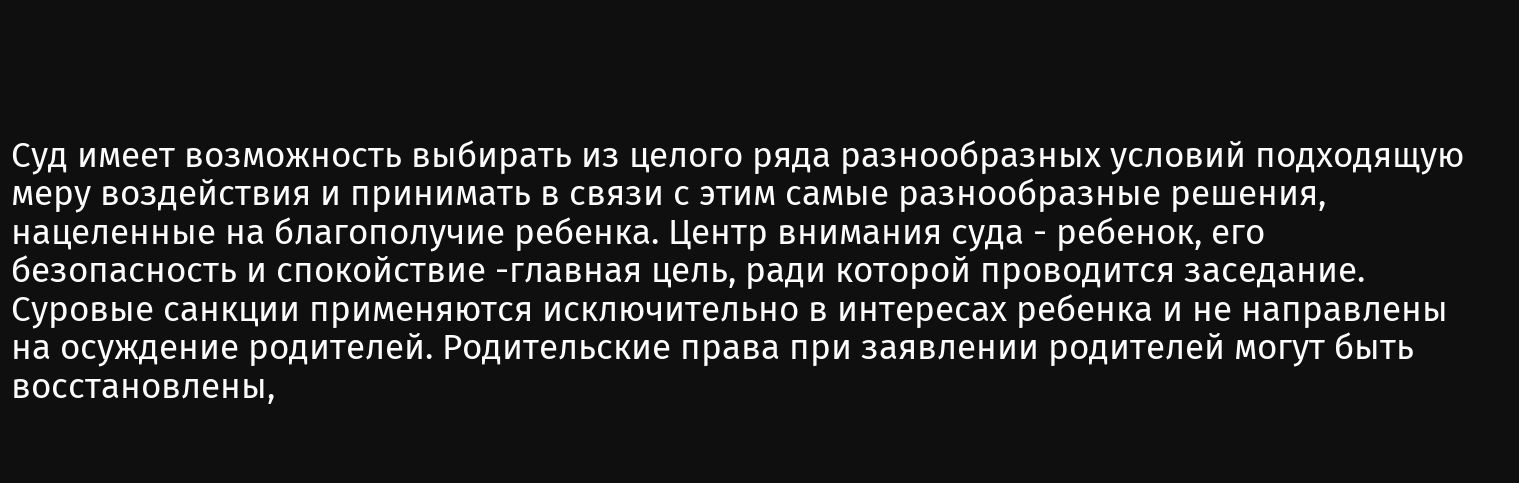Суд имеет возможность выбирать из целого ряда разнообразных условий подходящую меру воздействия и принимать в связи с этим самые разнообразные решения, нацеленные на благополучие ребенка. Центр внимания суда - ребенок, его безопасность и спокойствие -главная цель, ради которой проводится заседание. Суровые санкции применяются исключительно в интересах ребенка и не направлены на осуждение родителей. Родительские права при заявлении родителей могут быть восстановлены,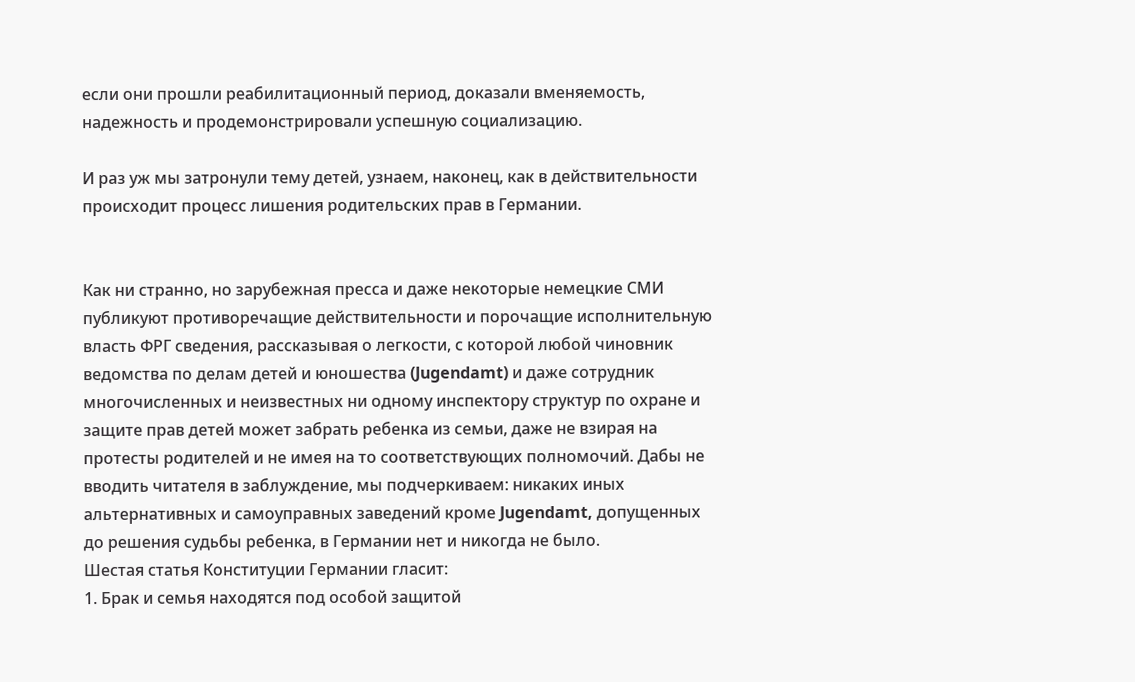если они прошли реабилитационный период, доказали вменяемость, надежность и продемонстрировали успешную социализацию.

И раз уж мы затронули тему детей, узнаем, наконец, как в действительности происходит процесс лишения родительских прав в Германии.


Как ни странно, но зарубежная пресса и даже некоторые немецкие СМИ публикуют противоречащие действительности и порочащие исполнительную власть ФРГ сведения, рассказывая о легкости, с которой любой чиновник ведомства по делам детей и юношества (Jugendamt) и даже сотрудник многочисленных и неизвестных ни одному инспектору структур по охране и защите прав детей может забрать ребенка из семьи, даже не взирая на протесты родителей и не имея на то соответствующих полномочий. Дабы не вводить читателя в заблуждение, мы подчеркиваем: никаких иных альтернативных и самоуправных заведений кроме Jugendamt, допущенных до решения судьбы ребенка, в Германии нет и никогда не было.
Шестая статья Конституции Германии гласит:
1. Брак и семья находятся под особой защитой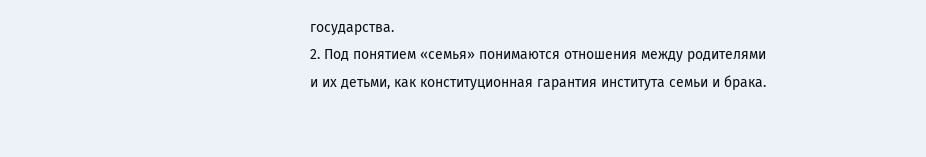государства.
2. Под понятием «семья» понимаются отношения между родителями и их детьми, как конституционная гарантия института семьи и брака.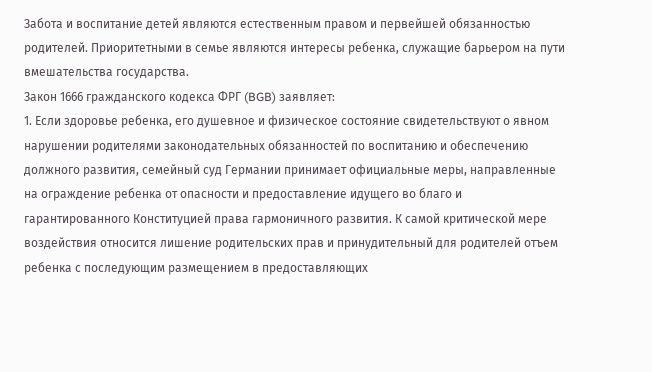Забота и воспитание детей являются естественным правом и первейшей обязанностью родителей. Приоритетными в семье являются интересы ребенка, служащие барьером на пути вмешательства государства.
Закон 1666 гражданского кодекса ФРГ (BGB) заявляет:
1. Если здоровье ребенка, его душевное и физическое состояние свидетельствуют о явном нарушении родителями законодательных обязанностей по воспитанию и обеспечению должного развития, семейный суд Германии принимает официальные меры, направленные на ограждение ребенка от опасности и предоставление идущего во благо и гарантированного Конституцией права гармоничного развития. К самой критической мере воздействия относится лишение родительских прав и принудительный для родителей отъем ребенка с последующим размещением в предоставляющих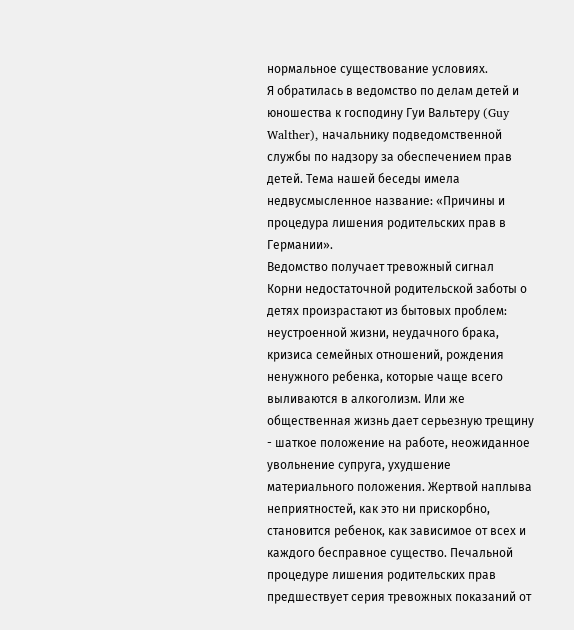нормальное существование условиях.
Я обратилась в ведомство по делам детей и юношества к господину Гуи Вальтеру (Guy Walther), начальнику подведомственной службы по надзору за обеспечением прав детей. Тема нашей беседы имела недвусмысленное название: «Причины и процедура лишения родительских прав в Германии».
Ведомство получает тревожный сигнал
Корни недостаточной родительской заботы о детях произрастают из бытовых проблем: неустроенной жизни, неудачного брака, кризиса семейных отношений, рождения ненужного ребенка, которые чаще всего выливаются в алкоголизм. Или же общественная жизнь дает серьезную трещину - шаткое положение на работе, неожиданное увольнение супруга, ухудшение материального положения. Жертвой наплыва неприятностей, как это ни прискорбно, становится ребенок, как зависимое от всех и каждого бесправное существо. Печальной процедуре лишения родительских прав предшествует серия тревожных показаний от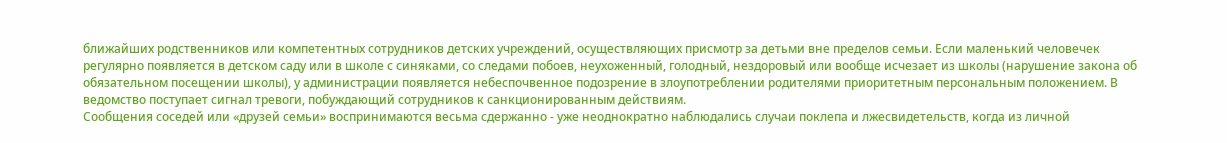ближайших родственников или компетентных сотрудников детских учреждений, осуществляющих присмотр за детьми вне пределов семьи. Если маленький человечек регулярно появляется в детском саду или в школе с синяками, со следами побоев, неухоженный, голодный, нездоровый или вообще исчезает из школы (нарушение закона об обязательном посещении школы), у администрации появляется небеспочвенное подозрение в злоупотреблении родителями приоритетным персональным положением. В ведомство поступает сигнал тревоги, побуждающий сотрудников к санкционированным действиям.
Сообщения соседей или «друзей семьи» воспринимаются весьма сдержанно - уже неоднократно наблюдались случаи поклепа и лжесвидетельств, когда из личной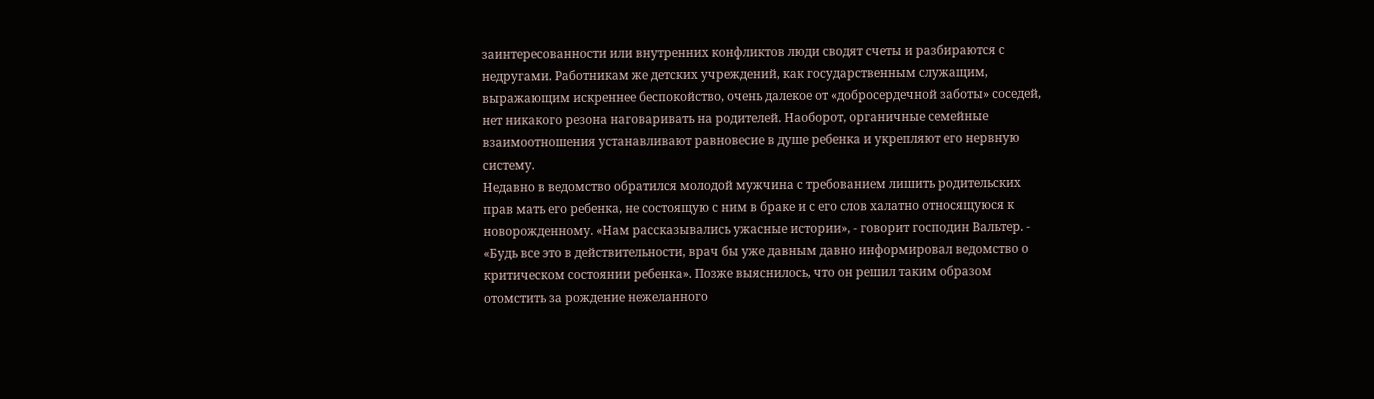заинтересованности или внутренних конфликтов люди сводят счеты и разбираются с недругами. Работникам же детских учреждений, как государственным служащим, выражающим искреннее беспокойство, очень далекое от «добросердечной заботы» соседей, нет никакого резона наговаривать на родителей. Наоборот, органичные семейные взаимоотношения устанавливают равновесие в душе ребенка и укрепляют его нервную систему.
Недавно в ведомство обратился молодой мужчина с требованием лишить родительских прав мать его ребенка, не состоящую с ним в браке и с его слов халатно относящуюся к новорожденному. «Нам рассказывались ужасные истории», - говорит господин Вальтер. - «Будь все это в действительности, врач бы уже давным давно информировал ведомство о критическом состоянии ребенка». Позже выяснилось, что он решил таким образом отомстить за рождение нежеланного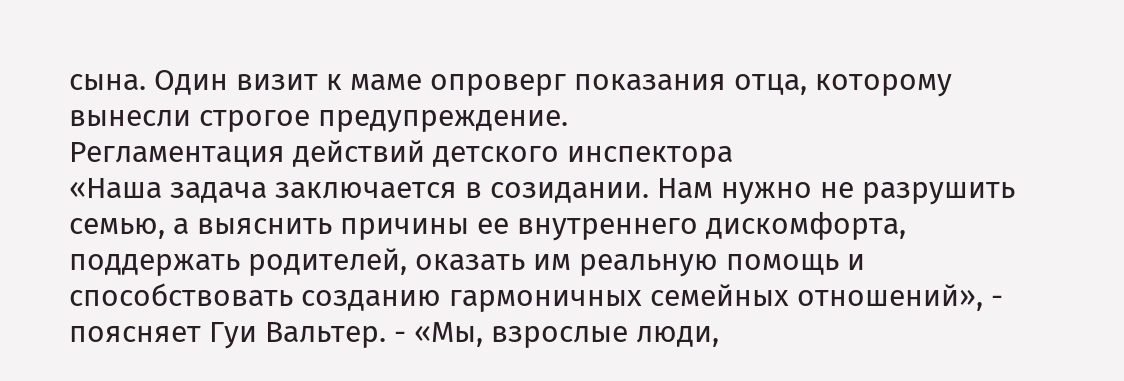сына. Один визит к маме опроверг показания отца, которому вынесли строгое предупреждение.
Регламентация действий детского инспектора
«Наша задача заключается в созидании. Нам нужно не разрушить семью, а выяснить причины ее внутреннего дискомфорта, поддержать родителей, оказать им реальную помощь и способствовать созданию гармоничных семейных отношений», - поясняет Гуи Вальтер. - «Мы, взрослые люди,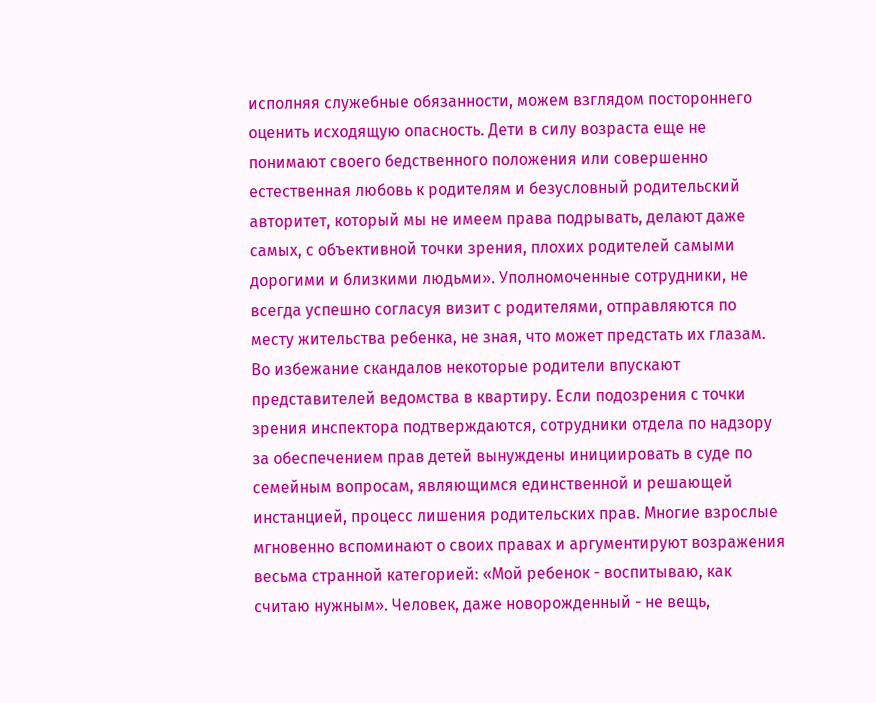исполняя служебные обязанности, можем взглядом постороннего оценить исходящую опасность. Дети в силу возраста еще не понимают своего бедственного положения или совершенно естественная любовь к родителям и безусловный родительский авторитет, который мы не имеем права подрывать, делают даже самых, с объективной точки зрения, плохих родителей самыми дорогими и близкими людьми». Уполномоченные сотрудники, не всегда успешно согласуя визит с родителями, отправляются по месту жительства ребенка, не зная, что может предстать их глазам. Во избежание скандалов некоторые родители впускают представителей ведомства в квартиру. Если подозрения с точки зрения инспектора подтверждаются, сотрудники отдела по надзору за обеспечением прав детей вынуждены инициировать в суде по семейным вопросам, являющимся единственной и решающей инстанцией, процесс лишения родительских прав. Многие взрослые мгновенно вспоминают о своих правах и аргументируют возражения весьма странной категорией: «Мой ребенок - воспитываю, как считаю нужным». Человек, даже новорожденный - не вещь,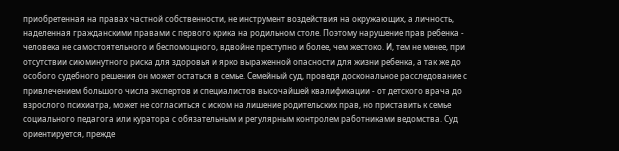приобретенная на правах частной собственности, не инструмент воздействия на окружающих, а личность, наделенная гражданскими правами с первого крика на родильном столе. Поэтому нарушение прав ребенка - человека не самостоятельного и беспомощного, вдвойне преступно и более, чем жестоко. И, тем не менее, при отсутствии сиюминутного риска для здоровья и ярко выраженной опасности для жизни ребенка, а так же до особого судебного решения он может остаться в семье. Семейный суд, проведя доскональное расследование с привлечением большого числа экспертов и специалистов высочайшей квалификации - от детского врача до взрослого психиатра, может не согласиться с иском на лишение родительских прав, но приставить к семье социального педагога или куратора с обязательным и регулярным контролем работниками ведомства. Суд ориентируется, прежде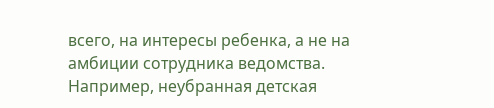всего, на интересы ребенка, а не на амбиции сотрудника ведомства. Например, неубранная детская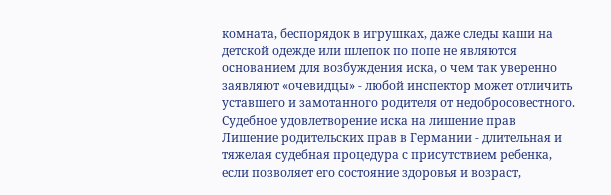комната, беспорядок в игрушках, даже следы каши на детской одежде или шлепок по попе не являются основанием для возбуждения иска, о чем так уверенно заявляют «очевидцы» - любой инспектор может отличить уставшего и замотанного родителя от недобросовестного.
Судебное удовлетворение иска на лишение прав
Лишение родительских прав в Германии - длительная и тяжелая судебная процедура с присутствием ребенка, если позволяет его состояние здоровья и возраст,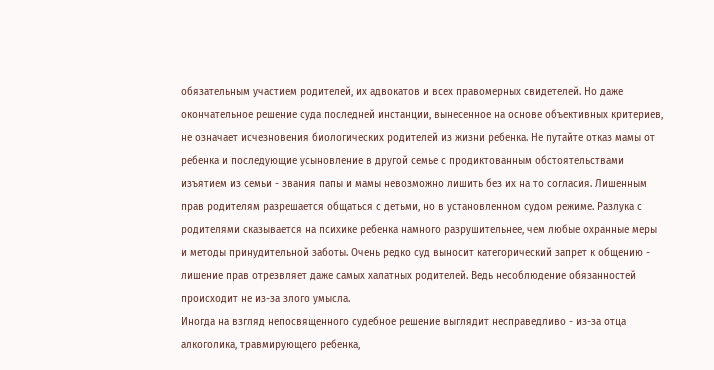обязательным участием родителей, их адвокатов и всех правомерных свидетелей. Но даже окончательное решение суда последней инстанции, вынесенное на основе объективных критериев, не означает исчезновения биологических родителей из жизни ребенка. Не путайте отказ мамы от ребенка и последующие усыновление в другой семье с продиктованным обстоятельствами изъятием из семьи - звания папы и мамы невозможно лишить без их на то согласия. Лишенным прав родителям разрешается общаться с детьми, но в установленном судом режиме. Разлука с родителями сказывается на психике ребенка намного разрушительнее, чем любые охранные меры и методы принудительной заботы. Очень редко суд выносит категорический запрет к общению - лишение прав отрезвляет даже самых халатных родителей. Ведь несоблюдение обязанностей происходит не из-за злого умысла.
Иногда на взгляд непосвященного судебное решение выглядит несправедливо - из-за отца алкоголика, травмирующего ребенка,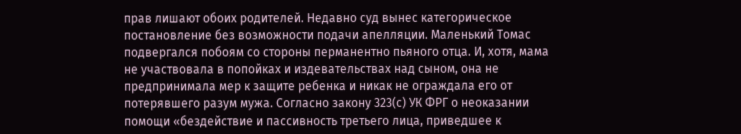прав лишают обоих родителей. Недавно суд вынес категорическое постановление без возможности подачи апелляции. Маленький Томас подвергался побоям со стороны перманентно пьяного отца. И, хотя, мама не участвовала в попойках и издевательствах над сыном, она не предпринимала мер к защите ребенка и никак не ограждала его от потерявшего разум мужа. Согласно закону 323(с) УК ФРГ о неоказании помощи «бездействие и пассивность третьего лица, приведшее к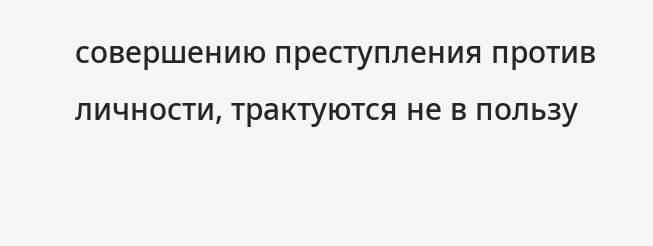совершению преступления против личности, трактуются не в пользу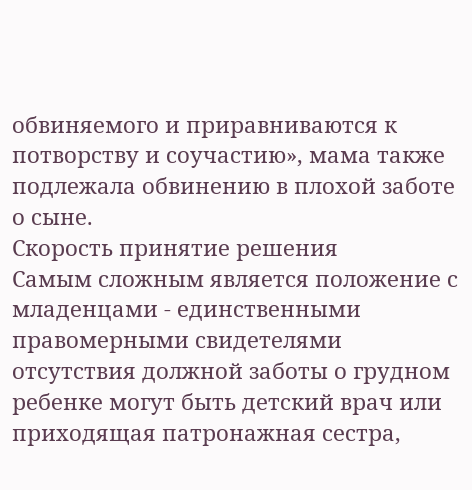обвиняемого и приравниваются к потворству и соучастию», мама также подлежала обвинению в плохой заботе о сыне.
Скорость принятие решения
Самым сложным является положение с младенцами - единственными правомерными свидетелями отсутствия должной заботы о грудном ребенке могут быть детский врач или приходящая патронажная сестра,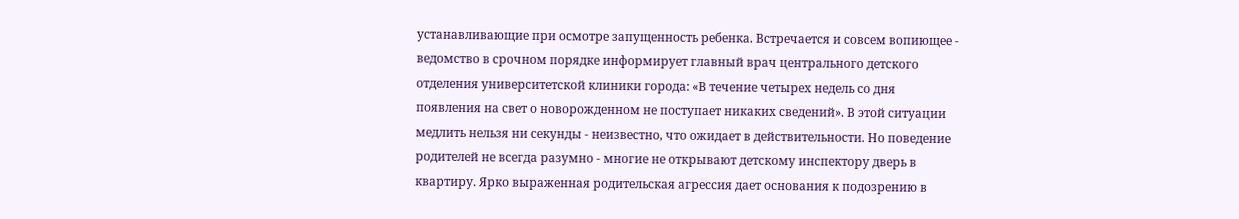устанавливающие при осмотре запущенность ребенка. Встречается и совсем вопиющее - ведомство в срочном порядке информирует главный врач центрального детского отделения университетской клиники города: «В течение четырех недель со дня появления на свет о новорожденном не поступает никаких сведений». В этой ситуации медлить нельзя ни секунды - неизвестно, что ожидает в действительности. Но поведение родителей не всегда разумно - многие не открывают детскому инспектору дверь в квартиру. Ярко выраженная родительская агрессия дает основания к подозрению в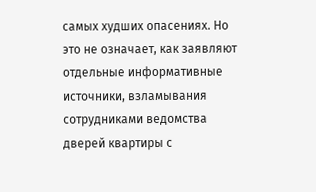самых худших опасениях. Но это не означает, как заявляют отдельные информативные источники, взламывания сотрудниками ведомства дверей квартиры с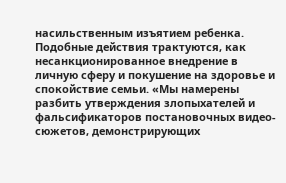насильственным изъятием ребенка. Подобные действия трактуются, как несанкционированное внедрение в личную сферу и покушение на здоровье и спокойствие семьи. «Мы намерены разбить утверждения злопыхателей и фальсификаторов постановочных видео-сюжетов, демонстрирующих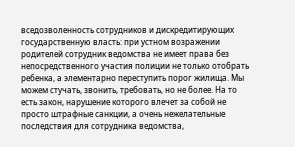вседозволенность сотрудников и дискредитирующих государственную власть: при устном возражении родителей сотрудник ведомства не имеет права без непосредственного участия полиции не только отобрать ребенка, а элементарно переступить порог жилища. Мы можем стучать, звонить, требовать, но не более. На то есть закон, нарушение которого влечет за собой не просто штрафные санкции, а очень нежелательные последствия для сотрудника ведомства,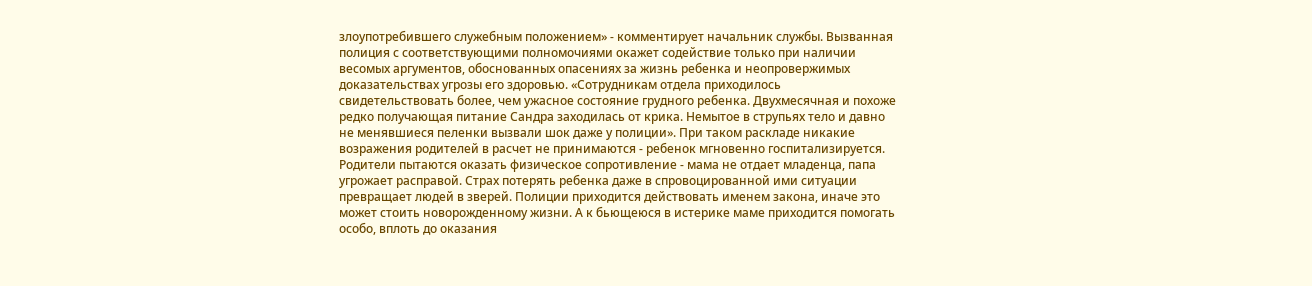злоупотребившего служебным положением» - комментирует начальник службы. Вызванная полиция с соответствующими полномочиями окажет содействие только при наличии весомых аргументов, обоснованных опасениях за жизнь ребенка и неопровержимых доказательствах угрозы его здоровью. «Сотрудникам отдела приходилось свидетельствовать более, чем ужасное состояние грудного ребенка. Двухмесячная и похоже редко получающая питание Сандра заходилась от крика. Немытое в струпьях тело и давно не менявшиеся пеленки вызвали шок даже у полиции». При таком раскладе никакие возражения родителей в расчет не принимаются - ребенок мгновенно госпитализируется. Родители пытаются оказать физическое сопротивление - мама не отдает младенца, папа угрожает расправой. Страх потерять ребенка даже в спровоцированной ими ситуации превращает людей в зверей. Полиции приходится действовать именем закона, иначе это может стоить новорожденному жизни. А к бьющеюся в истерике маме приходится помогать особо, вплоть до оказания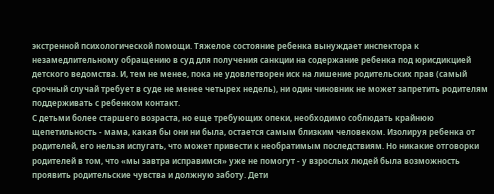экстренной психологической помощи. Тяжелое состояние ребенка вынуждает инспектора к незамедлительному обращению в суд для получения санкции на содержание ребенка под юрисдикцией детского ведомства. И, тем не менее, пока не удовлетворен иск на лишение родительских прав (самый срочный случай требует в суде не менее четырех недель), ни один чиновник не может запретить родителям поддерживать с ребенком контакт.
С детьми более старшего возраста, но еще требующих опеки, необходимо соблюдать крайнюю щепетильность - мама, какая бы они ни была, остается самым близким человеком. Изолируя ребенка от родителей, его нельзя испугать, что может привести к необратимым последствиям. Но никакие отговорки родителей в том, что «мы завтра исправимся» уже не помогут - у взрослых людей была возможность проявить родительские чувства и должную заботу. Дети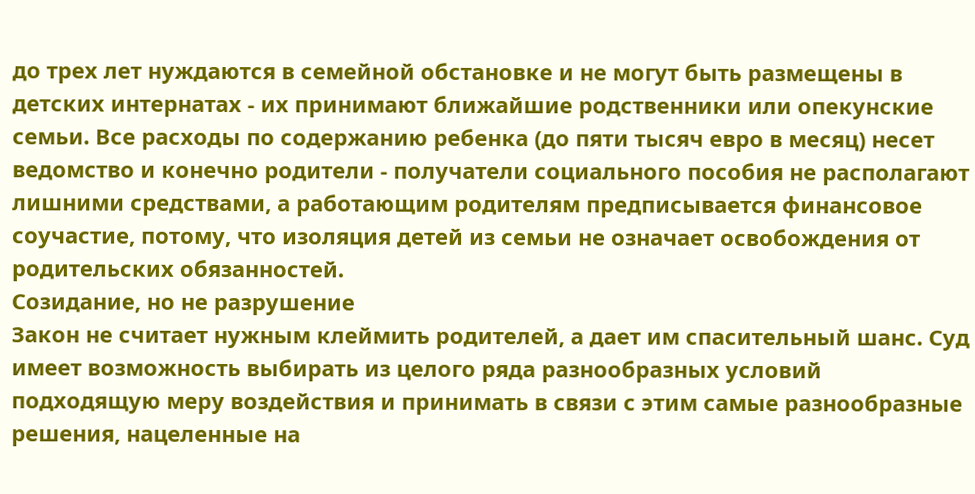до трех лет нуждаются в семейной обстановке и не могут быть размещены в детских интернатах - их принимают ближайшие родственники или опекунские семьи. Все расходы по содержанию ребенка (до пяти тысяч евро в месяц) несет ведомство и конечно родители - получатели социального пособия не располагают лишними средствами, а работающим родителям предписывается финансовое соучастие, потому, что изоляция детей из семьи не означает освобождения от родительских обязанностей.
Созидание, но не разрушение
Закон не считает нужным клеймить родителей, а дает им спасительный шанс. Суд имеет возможность выбирать из целого ряда разнообразных условий подходящую меру воздействия и принимать в связи с этим самые разнообразные решения, нацеленные на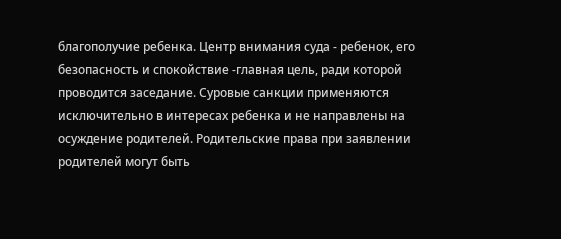благополучие ребенка. Центр внимания суда - ребенок, его безопасность и спокойствие -главная цель, ради которой проводится заседание. Суровые санкции применяются исключительно в интересах ребенка и не направлены на осуждение родителей. Родительские права при заявлении родителей могут быть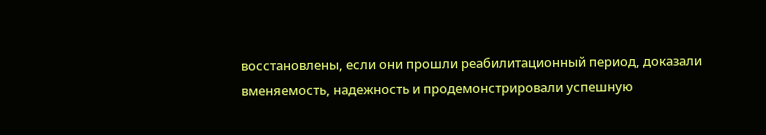восстановлены, если они прошли реабилитационный период, доказали вменяемость, надежность и продемонстрировали успешную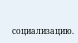социализацию.